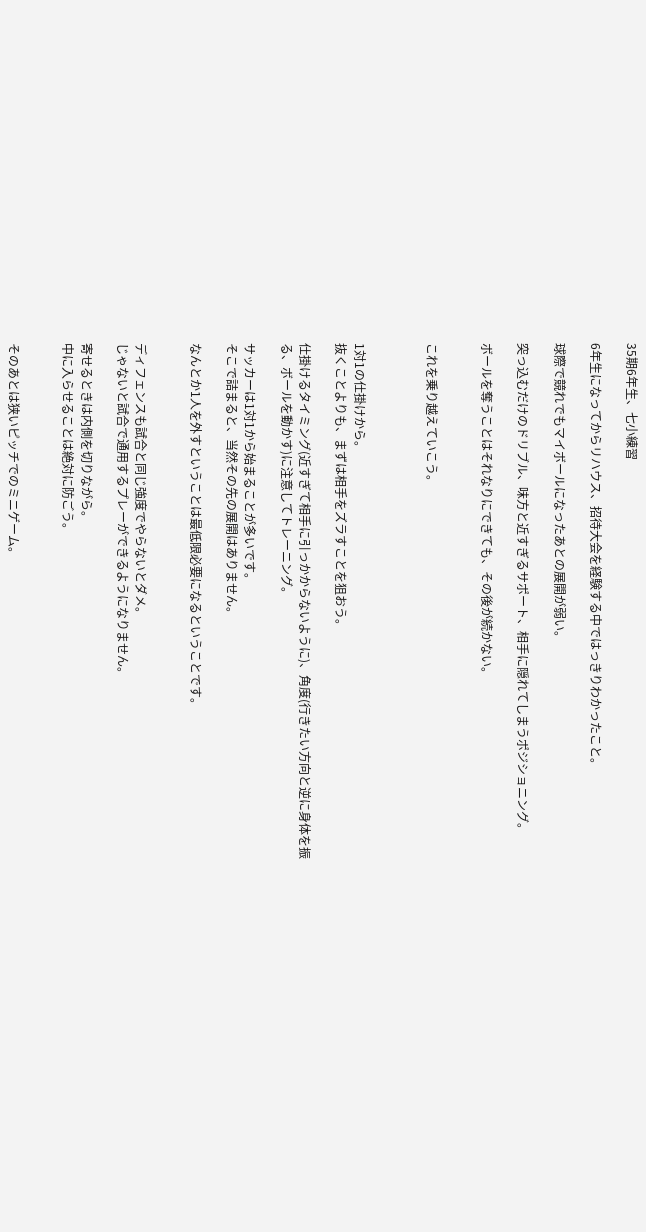35期6年生、七小練習

6年生になってからリハウス、招待大会を経験する中ではっきりわかったこと。

球際で競れでもマイボールになったあとの展開が弱い。

突っ込むだけのドリブル、味方と近すぎるサポート、相手に隠れてしまうポジショニング。

ボールを奪うことはそれなりにできても、その後が続かない。


これを乗り越えていこう。



1対1の仕掛けから。
抜くことよりも、まずは相手をズラすことを狙おう。

仕掛けるタイミング(近すぎて相手に引っかからないように)、角度(行きたい方向と逆に身体を振る、ボールを動かす)に注意してトレーニング。

サッカーは1対1から始まることが多いです。
そこで詰まると、当然その先の展開はありません。

なんとか1人を外すということは最低限必要になるということです。


ディフェンスも試合と同じ強度でやらないとダメ。
じゃないと試合で通用するプレーができるようになりません。

寄せるときは内側を切りながら。
中に入らせることは絶対に防ごう。


そのあとは狭いピッチでのミニゲーム。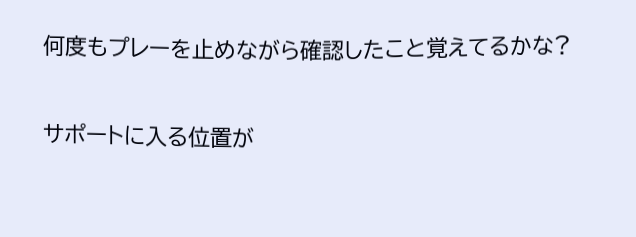何度もプレーを止めながら確認したこと覚えてるかな?

サポートに入る位置が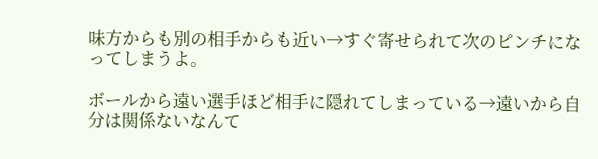味方からも別の相手からも近い→すぐ寄せられて次のピンチになってしまうよ。

ボールから遠い選手ほど相手に隠れてしまっている→遠いから自分は関係ないなんて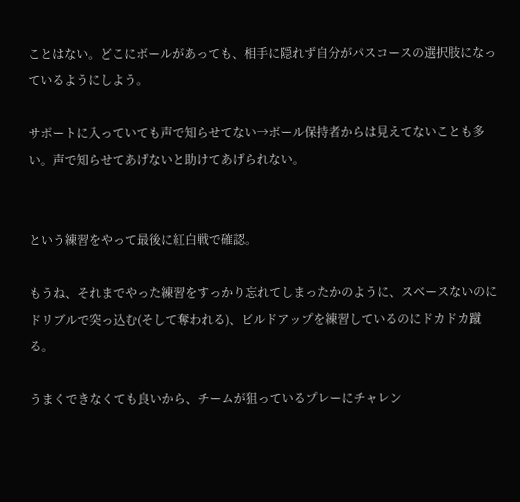ことはない。どこにボールがあっても、相手に隠れず自分がパスコースの選択肢になっているようにしよう。

サポートに入っていても声で知らせてない→ボール保持者からは見えてないことも多い。声で知らせてあげないと助けてあげられない。


という練習をやって最後に紅白戦で確認。

もうね、それまでやった練習をすっかり忘れてしまったかのように、スベースないのにドリブルで突っ込む(そして奪われる)、ビルドアップを練習しているのにドカドカ蹴る。

うまくできなくても良いから、チームが狙っているプレーにチャレン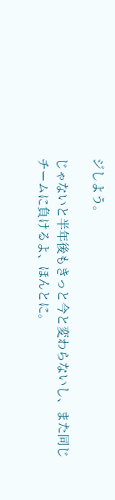ジしよう。

じゃないと半年後もきっと今と変わらないし、また同じチームに負けるよ、ほんとに。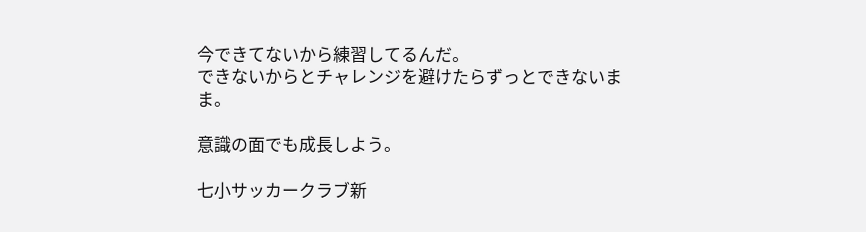今できてないから練習してるんだ。
できないからとチャレンジを避けたらずっとできないまま。

意識の面でも成長しよう。

七小サッカークラブ新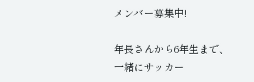メンバー募集中!

年長さんから6年生まで、
一緒にサッカー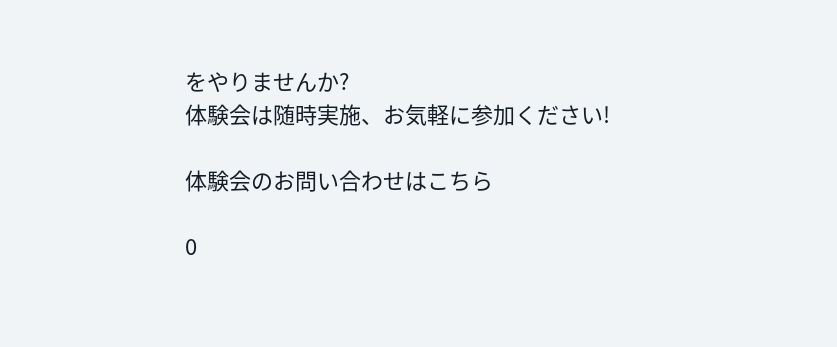をやりませんか?
体験会は随時実施、お気軽に参加ください!

体験会のお問い合わせはこちら

0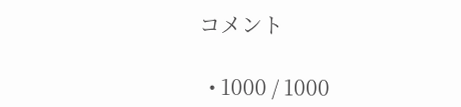コメント

  • 1000 / 1000